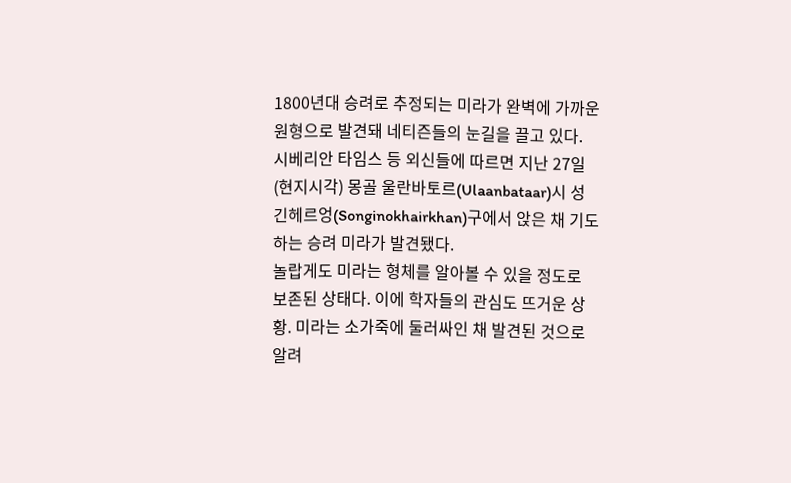1800년대 승려로 추정되는 미라가 완벽에 가까운 원형으로 발견돼 네티즌들의 눈길을 끌고 있다.
시베리안 타임스 등 외신들에 따르면 지난 27일(현지시각) 몽골 울란바토르(Ulaanbataar)시 성긴헤르엉(Songinokhairkhan)구에서 앉은 채 기도하는 승려 미라가 발견됐다.
놀랍게도 미라는 형체를 알아볼 수 있을 정도로 보존된 상태다. 이에 학자들의 관심도 뜨거운 상황. 미라는 소가죽에 둘러싸인 채 발견된 것으로 알려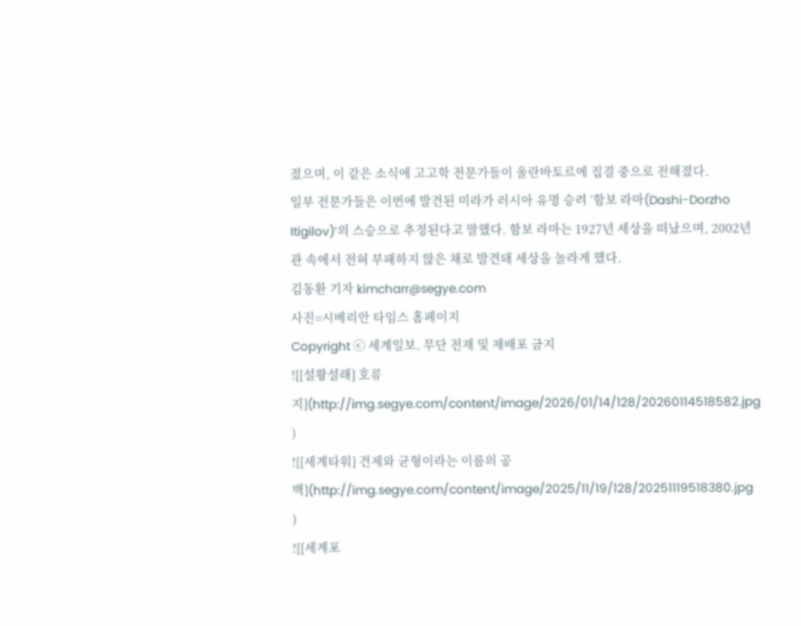졌으며, 이 같은 소식에 고고학 전문가들이 울란바토르에 집결 중으로 전해졌다.
일부 전문가들은 이번에 발견된 미라가 러시아 유명 승려 ‘함보 라마(Dashi-Dorzho Itigilov)’의 스승으로 추정된다고 말했다. 함보 라마는 1927년 세상을 떠났으며, 2002년 관 속에서 전혀 부패하지 않은 채로 발견돼 세상을 놀라게 했다.
김동환 기자 kimcharr@segye.com
사진=시베리안 타임스 홈페이지
Copyright ⓒ 세계일보. 무단 전재 및 재배포 금지
![[설왕설래] 호류지](http://img.segye.com/content/image/2026/01/14/128/20260114518582.jpg
)
![[세계타워] 견제와 균형이라는 이름의 공백](http://img.segye.com/content/image/2025/11/19/128/20251119518380.jpg
)
![[세계포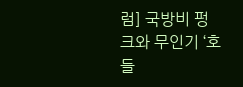럼] 국방비 펑크와 무인기 ‘호들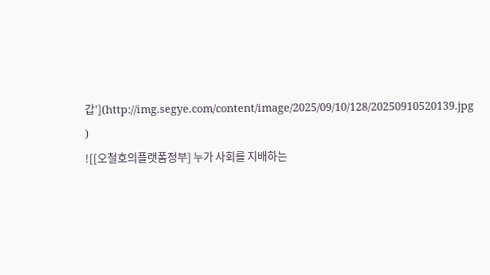갑’](http://img.segye.com/content/image/2025/09/10/128/20250910520139.jpg
)
![[오철호의플랫폼정부] 누가 사회를 지배하는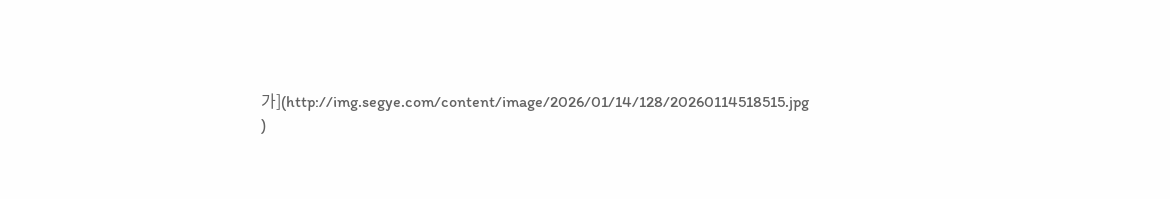가](http://img.segye.com/content/image/2026/01/14/128/20260114518515.jpg
)